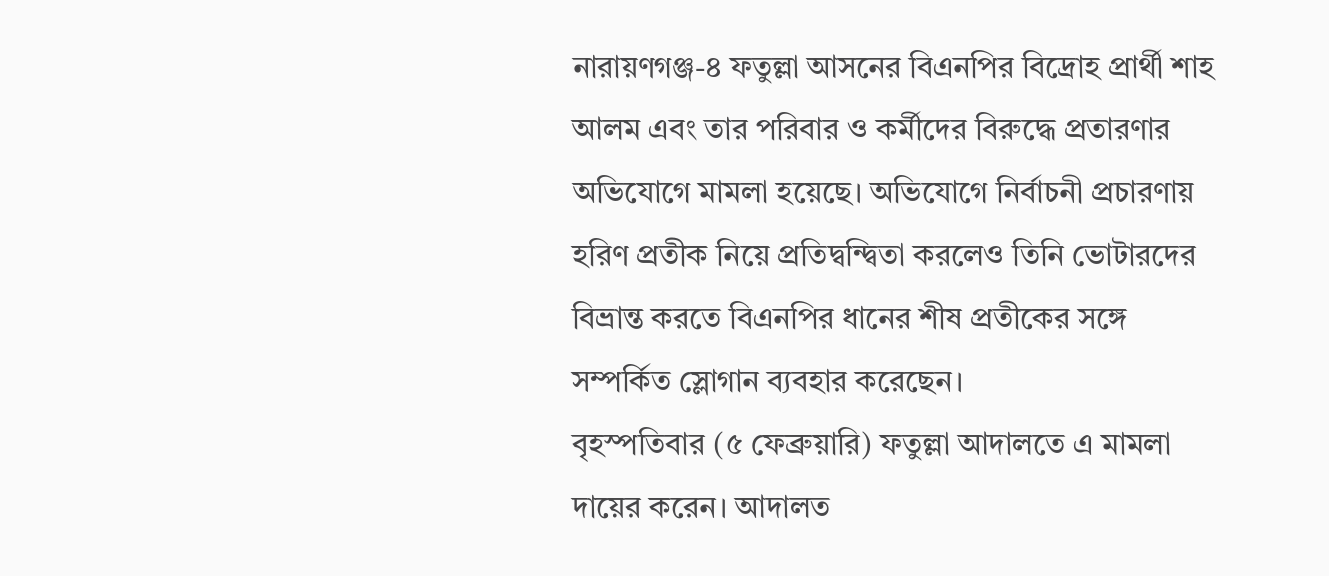নারায়ণগঞ্জ-৪ ফতুল্লা আসনের বিএনপির বিদ্রোহ প্রার্থী শাহ আলম এবং তার পরিবার ও কর্মীদের বিরুদ্ধে প্রতারণার অভিযোগে মামলা হয়েছে। অভিযোগে নির্বাচনী প্রচারণায় হরিণ প্রতীক নিয়ে প্রতিদ্বন্দ্বিতা করলেও তিনি ভোটারদের বিভ্রান্ত করতে বিএনপির ধানের শীষ প্রতীকের সঙ্গে সম্পর্কিত স্লোগান ব্যবহার করেছেন।
বৃহস্পতিবার (৫ ফেব্রুয়ারি) ফতুল্লা আদালতে এ মামলা দায়ের করেন। আদালত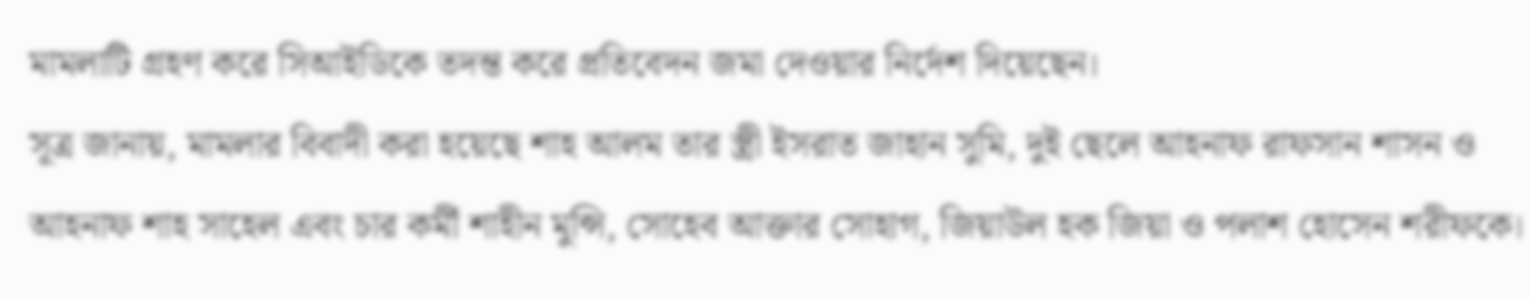মামলাটি গ্রহণ করে সিআইডিকে তদন্ত করে প্রতিবেদন জমা দেওয়ার নির্দেশ দিয়েছেন।
সূত্র জানায়, মামলার বিবাদী করা হয়েছে শাহ আলম তার স্ত্রী ইসরাত জাহান সুমি, দুই ছেলে আহনাফ রাফসান শাসন ও আহনাফ শাহ সাহেল এবং চার কর্মী শাহীন মুন্সি, সোহেব আক্তার সোহাগ, জিয়াউল হক জিয়া ও পলাশ হোসেন শরীফকে।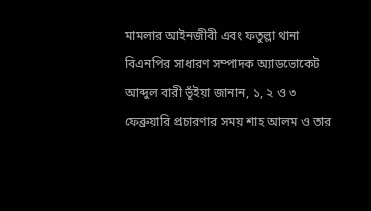মামলার আইনজীবী এবং ফতুল্লা থানা বিএনপির সাধারণ সম্পাদক অ্যাডভোকেট আব্দুল বারী ভূঁইয়া জানান, ১, ২ ও ৩ ফেব্রুয়ারি প্রচারণার সময় শাহ আলম ও তার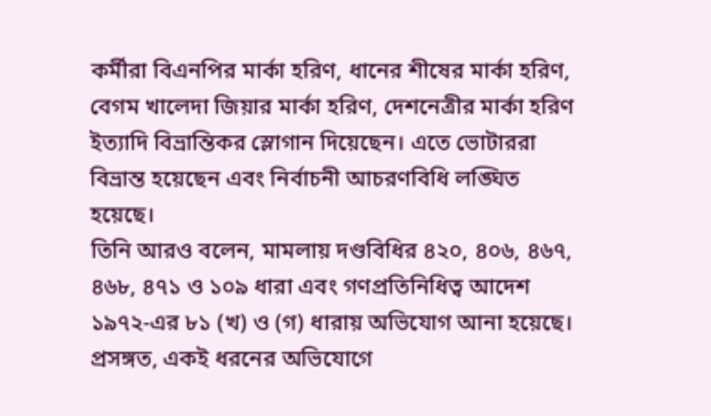কর্মীরা বিএনপির মার্কা হরিণ, ধানের শীষের মার্কা হরিণ, বেগম খালেদা জিয়ার মার্কা হরিণ, দেশনেত্রীর মার্কা হরিণ ইত্যাদি বিভ্রান্তিকর স্লোগান দিয়েছেন। এতে ভোটাররা বিভ্রান্ত হয়েছেন এবং নির্বাচনী আচরণবিধি লঙ্ঘিত হয়েছে।
তিনি আরও বলেন, মামলায় দণ্ডবিধির ৪২০, ৪০৬, ৪৬৭, ৪৬৮, ৪৭১ ও ১০৯ ধারা এবং গণপ্রতিনিধিত্ব আদেশ ১৯৭২-এর ৮১ (খ) ও (গ) ধারায় অভিযোগ আনা হয়েছে।
প্রসঙ্গত, একই ধরনের অভিযোগে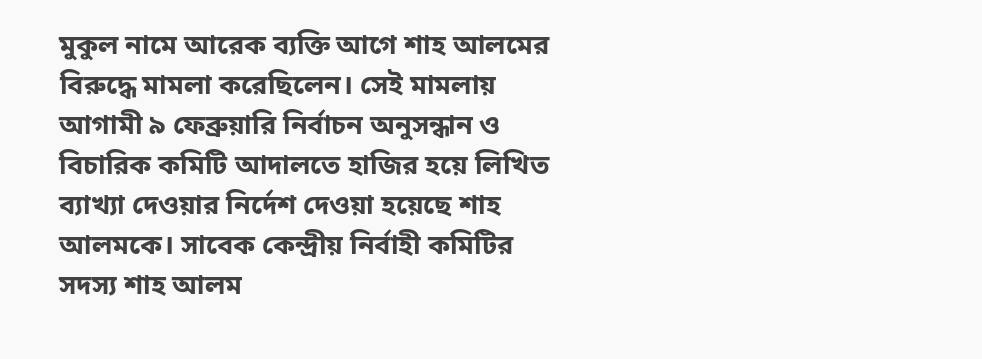মুকুল নামে আরেক ব্যক্তি আগে শাহ আলমের বিরুদ্ধে মামলা করেছিলেন। সেই মামলায় আগামী ৯ ফেব্রুয়ারি নির্বাচন অনুসন্ধান ও বিচারিক কমিটি আদালতে হাজির হয়ে লিখিত ব্যাখ্যা দেওয়ার নির্দেশ দেওয়া হয়েছে শাহ আলমকে। সাবেক কেন্দ্রীয় নির্বাহী কমিটির সদস্য শাহ আলম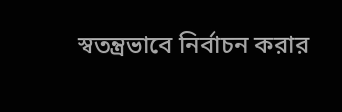স্বতন্ত্রভাবে নির্বাচন করার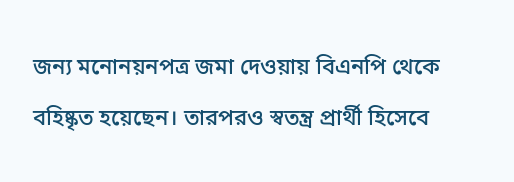জন্য মনোনয়নপত্র জমা দেওয়ায় বিএনপি থেকে বহিষ্কৃত হয়েছেন। তারপরও স্বতন্ত্র প্রার্থী হিসেবে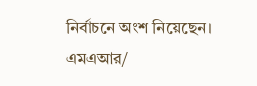নির্বাচনে অংশ নিয়েছেন।
এমএআর/